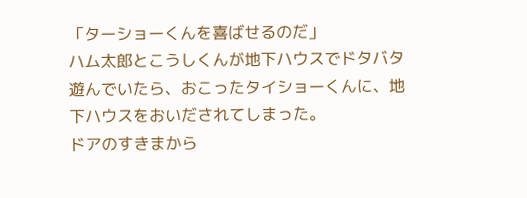「ターショーくんを喜ばせるのだ」
ハム太郎とこうしくんが地下ハウスでドタバタ遊んでいたら、おこったタイショーくんに、地下ハウスをおいだされてしまった。
ドアのすきまから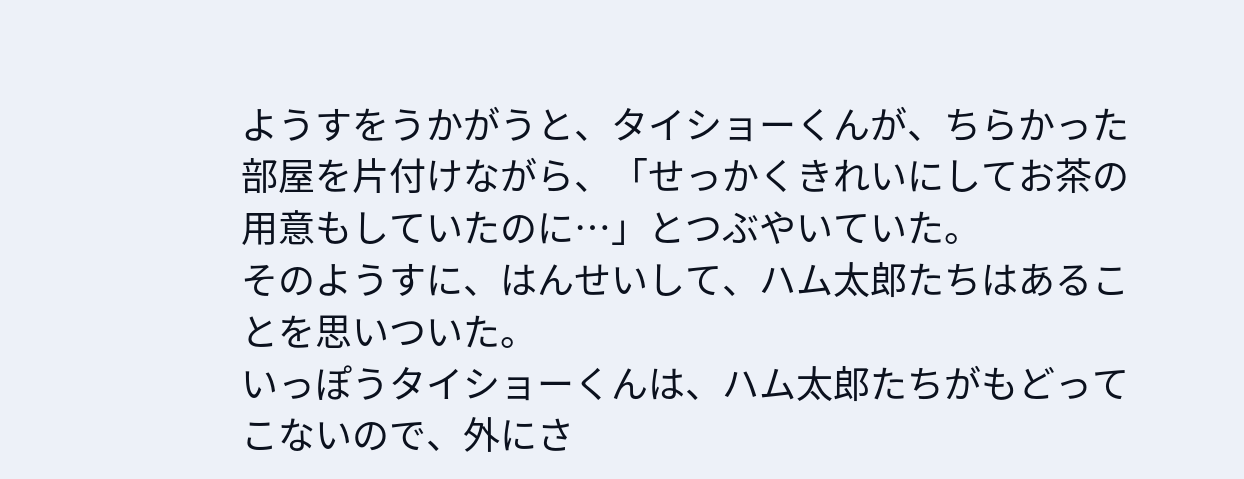ようすをうかがうと、タイショーくんが、ちらかった部屋を片付けながら、「せっかくきれいにしてお茶の用意もしていたのに…」とつぶやいていた。
そのようすに、はんせいして、ハム太郎たちはあることを思いついた。
いっぽうタイショーくんは、ハム太郎たちがもどってこないので、外にさ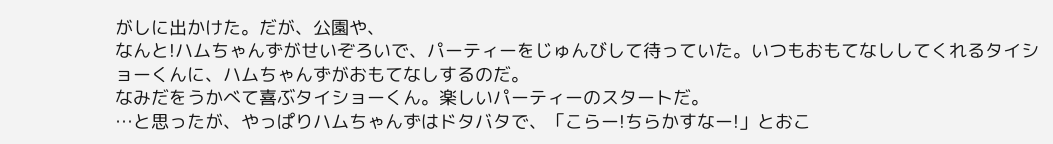がしに出かけた。だが、公園や、
なんと!ハムちゃんずがせいぞろいで、パーティーをじゅんびして待っていた。いつもおもてなししてくれるタイショーくんに、ハムちゃんずがおもてなしするのだ。
なみだをうかべて喜ぶタイショーくん。楽しいパーティーのスタートだ。
…と思ったが、やっぱりハムちゃんずはドタバタで、「こらー!ちらかすなー!」とおこ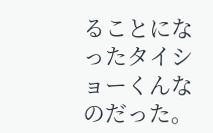ることになったタイショーくんなのだった。